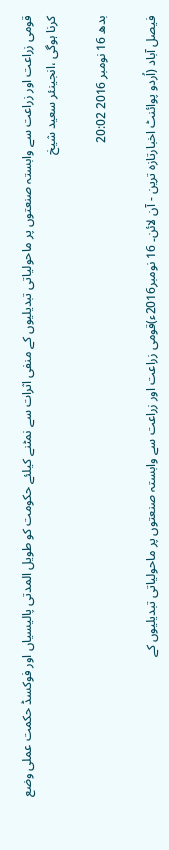قومی زراعت اور زراعت سے وابستہ صنعتوں پر ماحولیاتی تبدیلیوں کے منفی اثرات سے نمٹنے کیلئے حکومت کو طویل المدتی پالیسیاں اور فوکسڈ حکمت عملی وضع کرنا ہوگی ،انجینئر سعید شیخ

بدھ 16 نومبر 2016 20:02

فیصل آباد (اُردو پوائنٹ اخبارتازہ ترین - آن لائن۔ 16 نومبر2016ء)قومی زراعت اور زراعت سے وابستہ صنعتوں پر ماحولیاتی تبدیلیوں کے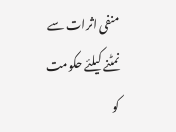منفی اثرات سے نمٹنے کیلئے حکومت کو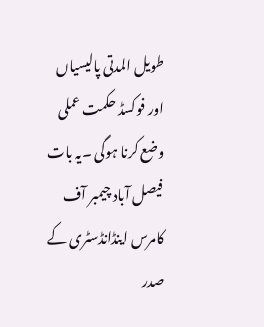طویل المدتی پالیسیاں اور فوکسڈ حکمت عملی وضع کرنا ہوگی ۔یہ بات فیصل آباد چیمبر آف کامرس اینڈانڈسٹری کے صدر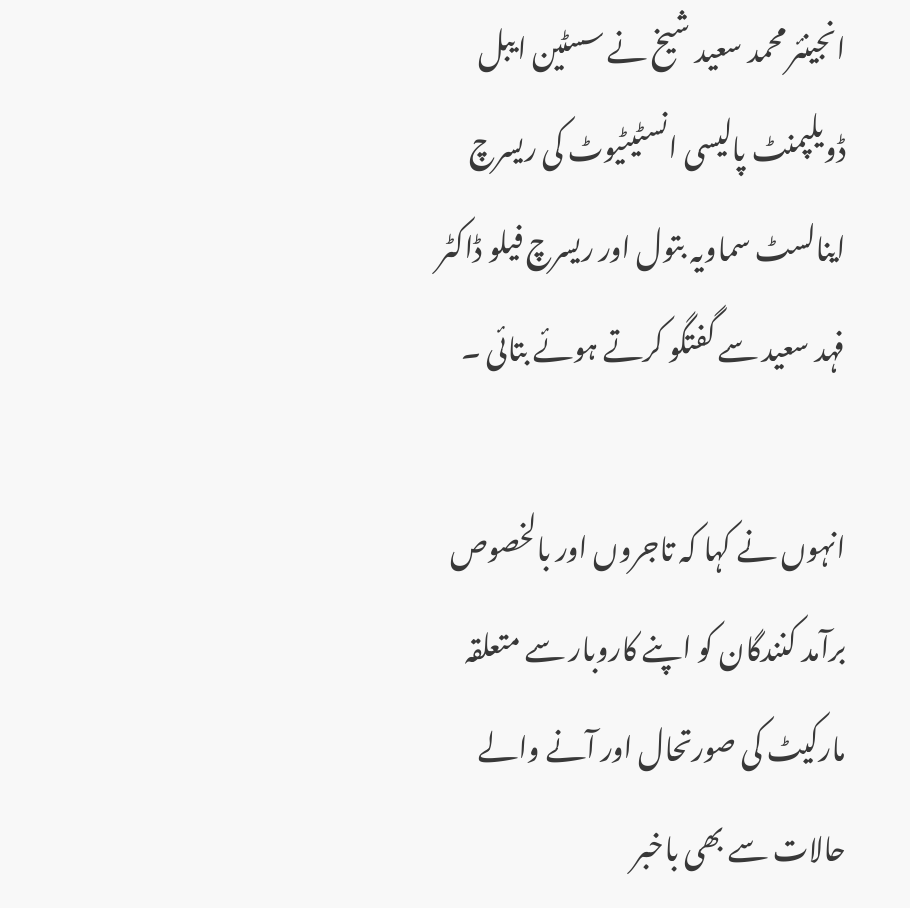انجینئر محمد سعید شیخ نے سسٹین ایبل ڈویلپمنٹ پالیسی انسٹیٹیوٹ کی ریسرچ اینالسٹ سماویہ بتول اور ریسرچ فیلو ڈاکٹر فہد سعید سے گفتگو کرتے ہوئے بتائی ۔

انہوں نے کہا کہ تاجروں اور بالخصوص برآمد کنندگان کو اپنے کاروبار سے متعلقہ مارکیٹ کی صورتحال اور آنے والے حالات سے بھی باخبر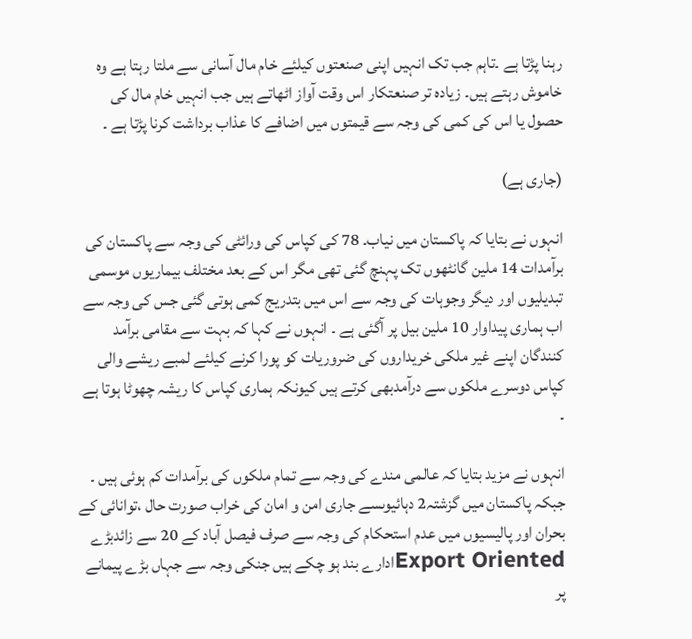رہنا پڑتا ہے ۔تاہم جب تک انہیں اپنی صنعتوں کیلئے خام مال آسانی سے ملتا رہتا ہے وہ خاموش رہتے ہیں۔ زیادہ تر صنعتکار اس وقت آواز اٹھاتے ہیں جب انہیں خام مال کی حصول یا اس کی کمی کی وجہ سے قیمتوں میں اضافے کا عذاب برداشت کرنا پڑتا ہے ۔

(جاری ہے)

انہوں نے بتایا کہ پاکستان میں نیاب۔ 78 کی کپاس کی ورائٹی کی وجہ سے پاکستان کی برآمدات 14 ملین گانٹھوں تک پہنچ گئی تھی مگر اس کے بعد مختلف بیماریوں موسمی تبدیلیوں اور دیگر وجوہات کی وجہ سے اس میں بتدریج کمی ہوتی گئی جس کی وجہ سے اب ہماری پیداوار 10 ملین بیل پر آگئی ہے ۔ انہوں نے کہا کہ بہت سے مقامی برآمد کنندگان اپنے غیر ملکی خریداروں کی ضروریات کو پورا کرنے کیلئے لمبے ریشے والی کپاس دوسرے ملکوں سے درآمدبھی کرتے ہیں کیونکہ ہماری کپاس کا ریشہ چھوٹا ہوتا ہے ۔

انہوں نے مزید بتایا کہ عالمی مندے کی وجہ سے تمام ملکوں کی برآمدات کم ہوئی ہیں ۔ جبکہ پاکستان میں گزشتہ2 دہائیوںسے جاری امن و امان کی خراب صورت حال ،توانائی کے بحران اور پالیسیوں میں عدم استحکام کی وجہ سے صرف فیصل آباد کے 20 سے زائدبڑے Export Orientedادارے بند ہو چکے ہیں جنکی وجہ سے جہاں بڑے پیمانے پر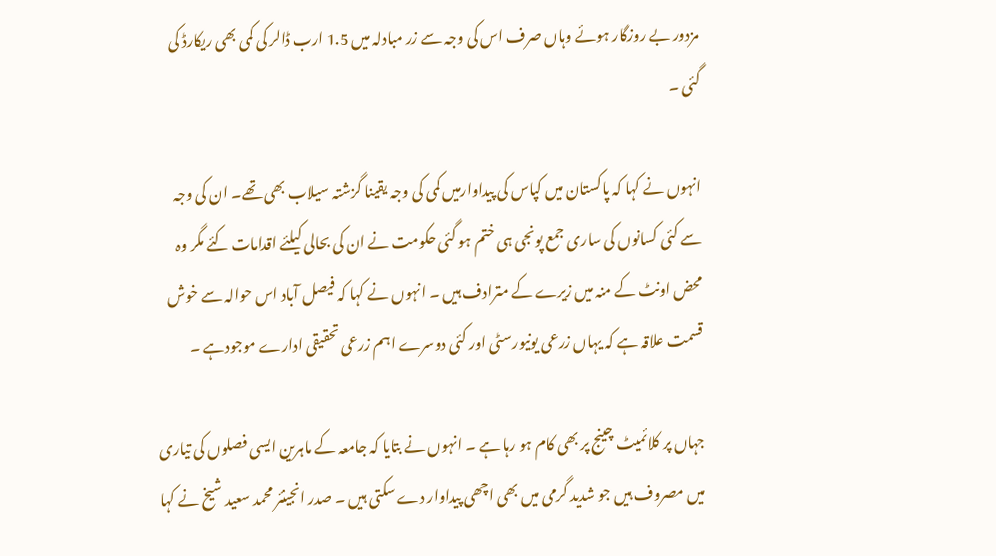مزدور بے روزگار ہوئے وہاں صرف اس کی وجہ سے زر مبادلہ میں 1.5 ارب ڈالر کی کمی بھی ریکارڈ کی گئی ۔

انہوں نے کہا کہ پاکستان میں کپاس کی پیداوارمیں کمی کی وجہ یقینا گزشتہ سیلاب بھی تھے۔ ان کی وجہ سے کئی کسانوں کی ساری جمع پونجی ہی ختم ہو گئی حکومت نے ان کی بحالی کیلئے اقدامات کئے مگر وہ محض اونٹ کے منہ میں زیرے کے مترادف ہیں ۔ انہوں نے کہا کہ فیصل آباد اس حوالہ سے خوش قسمت علاقہ ہے کہ یہاں زرعی یونیورسٹی اور کئی دوسرے اہم زرعی تحقیقی ادارے موجودہے ۔

جہاں پر کلائمیٹ چینج پر بھی کام ہو رہا ہے ۔ انہوں نے بتایا کہ جامعہ کے ماہرین ایسی فصلوں کی تیاری میں مصروف ہیں جو شدید گرمی میں بھی اچھی پیداوار دے سکتی ہیں ۔ صدر انجینئر محمد سعید شیخ نے کہا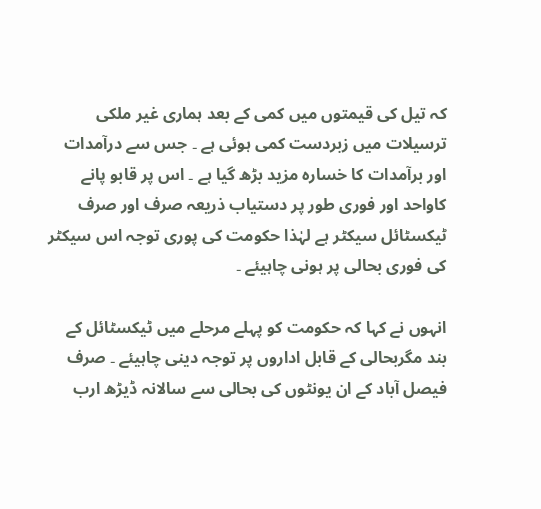کہ تیل کی قیمتوں میں کمی کے بعد ہماری غیر ملکی ترسیلات میں زبردست کمی ہوئی ہے ۔ جس سے درآمدات اور برآمدات کا خسارہ مزید بڑھ گیا ہے ۔ اس پر قابو پانے کاواحد اور فوری طور پر دستیاب ذریعہ صرف اور صرف ٹیکسٹائل سیکٹر ہے لہٰذا حکومت کی پوری توجہ اس سیکٹر کی فوری بحالی پر ہونی چاہیئے ۔

انہوں نے کہا کہ حکومت کو پہلے مرحلے میں ٹیکسٹائل کے بند مگربحالی کے قابل اداروں پر توجہ دینی چاہیئے ۔ صرف فیصل آباد کے ان یونٹوں کی بحالی سے سالانہ ڈیڑھ ارب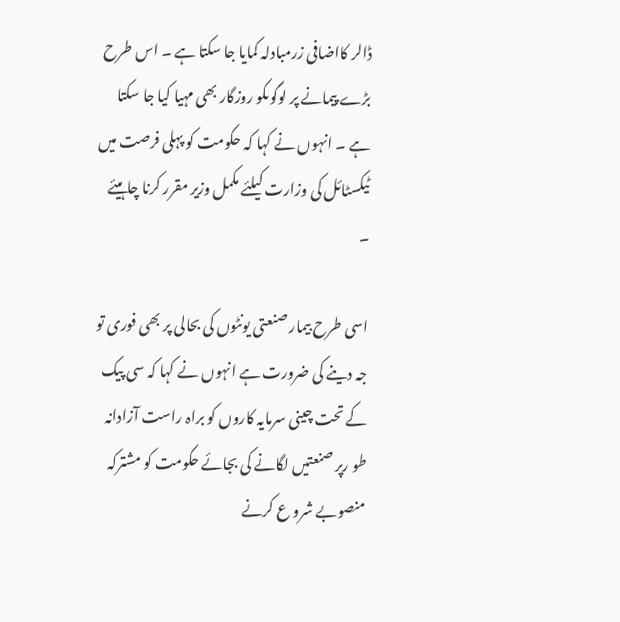ڈالر کااضافی زرمبادلہ کمایا جا سکتا ہے ۔ اس طرح بڑے پیمانے پر لوگوںکو روزگار بھی مہیا کیا جا سکتا ہے ۔ انہوں نے کہا کہ حکومت کو پہلی فرصت میں ٹیکسٹائل کی وزارت کیلئے مکمل وزیر مقرر کرنا چاہیئے ۔

اسی طرح بیمار صنعتی یونٹوں کی بحالی پر بھی فوری تو جہ دینے کی ضرورت ہے انہوں نے کہا کہ سی پیک کے تحت چینی سرمایہ کاروں کو براہ راست آزادانہ طو رپر صنعتیں لگانے کی بجائے حکومت کو مشترکہ منصوبے شرو ع کرنے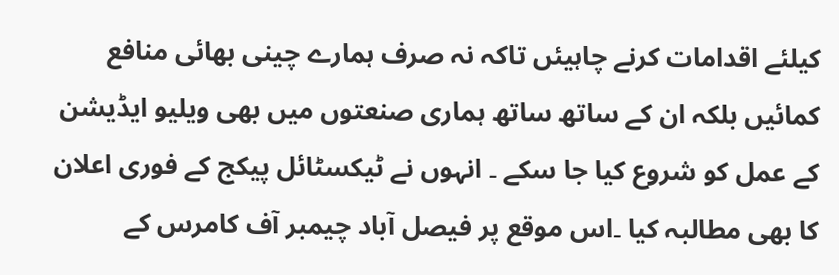کیلئے اقدامات کرنے چاہیئں تاکہ نہ صرف ہمارے چینی بھائی منافع کمائیں بلکہ ان کے ساتھ ساتھ ہماری صنعتوں میں بھی ویلیو ایڈیشن کے عمل کو شروع کیا جا سکے ۔ انہوں نے ٹیکسٹائل پیکج کے فوری اعلان کا بھی مطالبہ کیا ۔اس موقع پر فیصل آباد چیمبر آف کامرس کے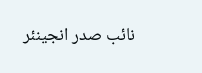نائب صدر انجینئر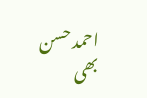احمد حسن بھی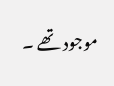موجود تھے ۔